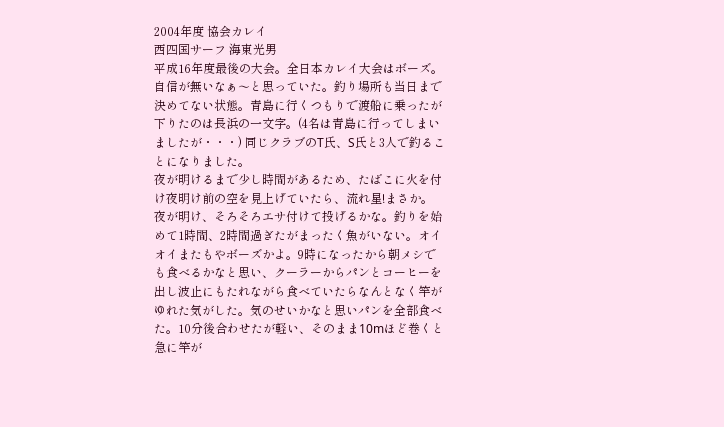2004年度 協会カレイ
西四国サーフ 海東光男
平成16年度最後の大会。全日本カレイ大会はボーズ。自信が無いなぁ〜と思っていた。釣り場所も当日まで決めてない状態。青島に行くつもりで渡船に乗ったが下りたのは長浜の一文字。(4名は青島に行ってしまいましたが・・・) 同じクラブのT氏、S氏と3人で釣ることになりました。
夜が明けるまで少し時間があるため、たばこに火を付け夜明け前の空を見上げていたら、流れ星!まさか。
夜が明け、そろそろエサ付けて投げるかな。釣りを始めて1時間、2時間過ぎたがまったく魚がいない。オイオイまたもやボーズかよ。9時になったから朝メシでも食べるかなと思い、クーラーからパンとコーヒーを出し波止にもたれながら食べていたらなんとなく竿がゆれた気がした。気のせいかなと思いパンを全部食べた。10分後合わせたが軽い、そのまま10mほど巻くと急に竿が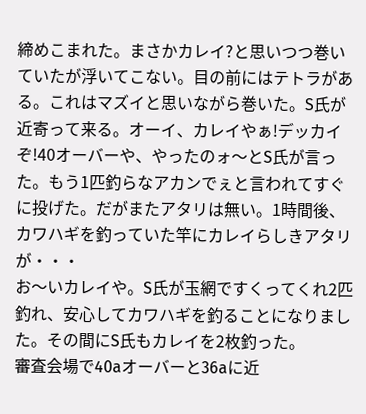締めこまれた。まさかカレイ?と思いつつ巻いていたが浮いてこない。目の前にはテトラがある。これはマズイと思いながら巻いた。S氏が近寄って来る。オーイ、カレイやぁ!デッカイぞ!40オーバーや、やったのォ〜とS氏が言った。もう1匹釣らなアカンでぇと言われてすぐに投げた。だがまたアタリは無い。1時間後、カワハギを釣っていた竿にカレイらしきアタリが・・・
お〜いカレイや。S氏が玉網ですくってくれ2匹釣れ、安心してカワハギを釣ることになりました。その間にS氏もカレイを2枚釣った。
審査会場で40aオーバーと36aに近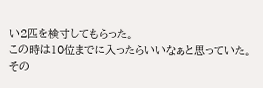い2匹を検寸してもらった。
この時は10位までに入ったらいいなぁと思っていた。その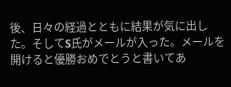後、日々の経過とともに結果が気に出した。そしてS氏がメールが入った。メールを開けると優勝おめでとうと書いてあ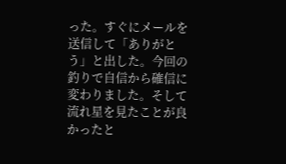った。すぐにメールを送信して「ありがとう」と出した。今回の釣りで自信から確信に変わりました。そして流れ星を見たことが良かったと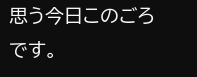思う今日このごろです。